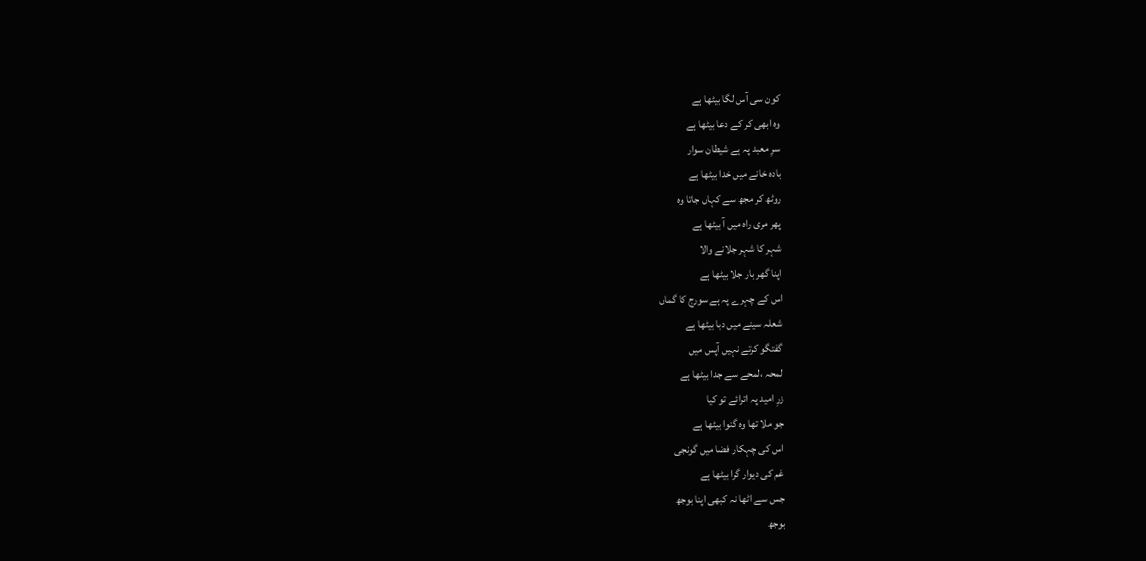کون سی آس لگا بیٹھا ہے
وہ ابھی کر کے دعا بیٹھا ہے
سرِ معبد پہ ہے شیطان سوار
بادہ خانے میں خدا بیٹھا ہے
روٹھ کر مجھ سے کہاں جاتا وہ
پھر مری راہ میں آ بیٹھا ہے
شہر کا شہر جلانے والا
اپنا گھر بار جلا بیٹھا ہے
اس کے چہرے پہ ہے سورج کا گماں
شعلہ سینے میں دبا بیٹھا ہے
گفتگو کرتے نہیں آپس میں
لمحہ ،لمحے سے جدا بیٹھا ہے
زرِ امید پہ اترائے تو کیا
جو ملا تھا وہ گنوا بیٹھا ہے
اس کی چہکار فضا میں گونجی
غم کی دیوار گرا بیٹھا ہے
جس سے اٹھا نہ کبھی اپنا بوجھ
بوجھ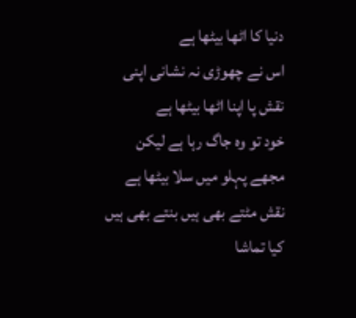دنیا کا اٹھا بیٹھا ہے
اس نے چھوڑی نہ نشانی اپنی
نقش پا اپنا اٹھا بیٹھا ہے
خود تو وہ جاگ رہا ہے لیکن
مجھے پہلو میں سلا بیٹھا ہے
نقش مٹتے بھی ہیں بنتے بھی ہیں
کیا تماشا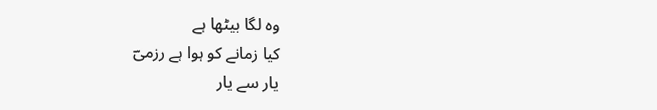وہ لگا بیٹھا ہے
کیا زمانے کو ہوا ہے رزمیؔ
یار سے یار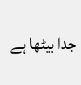جدا بیٹھا ہے